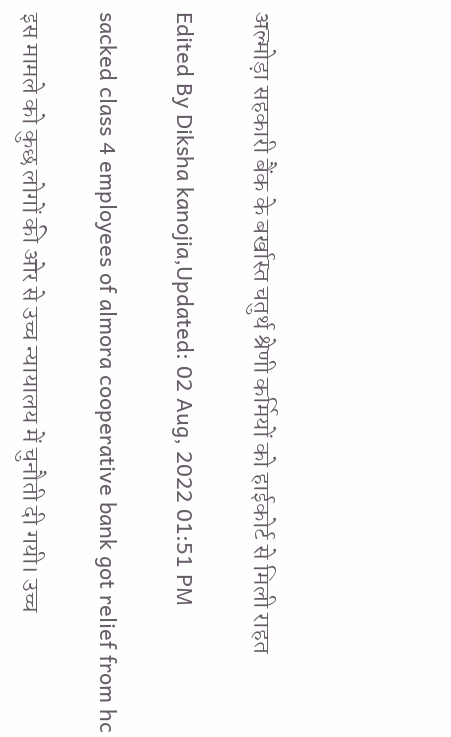अल्मोड़ा सहकारी बैंक के बर्खास्त चतुर्थ श्रेणी कर्मियों को हाईकोर्ट से मिली राहत

Edited By Diksha kanojia,Updated: 02 Aug, 2022 01:51 PM

sacked class 4 employees of almora cooperative bank got relief from hc

इस मामले को कुछ लोगों की ओर से उच्च न्यायालय में चुनौती दी गयी। उच्च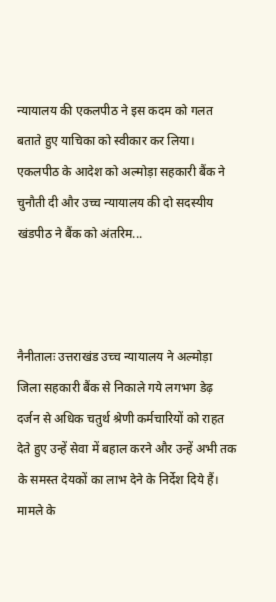न्यायालय की एकलपीठ ने इस कदम को गलत बताते हुए याचिका को स्वीकार कर लिया। एकलपीठ के आदेश को अल्मोड़ा सहकारी बैंक ने चुनौती दी और उच्च न्यायालय की दो सदस्यीय खंडपीठ ने बैंक को अंतरिम...



नैनीतालः उत्तराखंड उच्च न्यायालय ने अल्मोड़ा जिला सहकारी बैंक से निकाले गये लगभग डेढ़ दर्जन से अधिक चतुर्थ श्रेणी कर्मचारियों को राहत देते हुए उन्हें सेवा में बहाल करने और उन्हें अभी तक के समस्त देयकों का लाभ देने के निर्देश दिये हैं। मामले के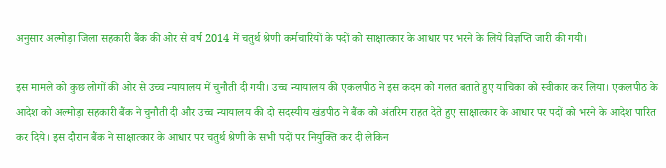अनुसार अल्मोड़ा जिला सहकारी बैंक की ओर से वर्ष 2014 में चतुर्थ श्रेणी कर्मचारियों के पदों को साक्षात्कार के आधार पर भरने के लिये विज्ञप्ति जारी की गयी।

इस मामले को कुछ लोगों की ओर से उच्च न्यायालय में चुनौती दी गयी। उच्च न्यायालय की एकलपीठ ने इस कदम को गलत बताते हुए याचिका को स्वीकार कर लिया। एकलपीठ के आदेश को अल्मोड़ा सहकारी बैंक ने चुनौती दी और उच्च न्यायालय की दो सदस्यीय खंडपीठ ने बैंक को अंतरिम राहत देते हुए साक्षात्कार के आधार पर पदों को भरने के आदेश पारित कर दिये। इस दौरान बैंक ने साक्षात्कार के आधार पर चतुर्थ श्रेणी के सभी पदों पर नियुक्ति कर दी लेकिन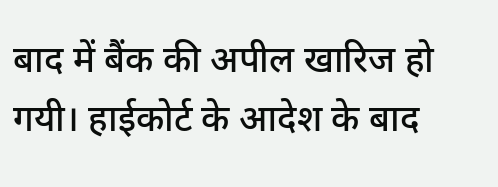बाद में बैंक की अपील खारिज हो गयी। हाईकोर्ट के आदेश के बाद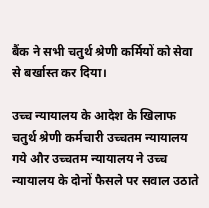बैंक ने सभी चतुर्थ श्रेणी कर्मियों को सेवा से बर्खास्त कर दिया।

उच्च न्यायालय के आदेश के खिलाफ चतुर्थ श्रेणी कर्मचारी उच्चतम न्यायालय गये और उच्चतम न्यायालय ने उच्च न्यायालय के दोनों फैसले पर सवाल उठाते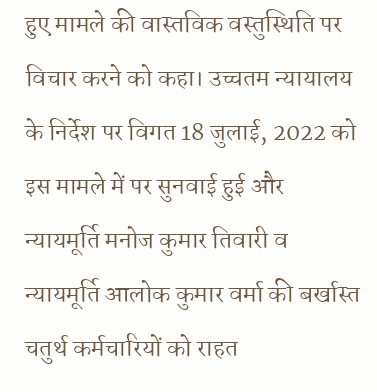हुए मामले की वास्तविक वस्तुस्थिति पर विचार करने को कहा। उच्चतम न्यायालय के निर्देश पर विगत 18 जुलाई, 2022 को इस मामले में पर सुनवाई हुई और न्यायमूर्ति मनोज कुमार तिवारी व न्यायमूर्ति आलोक कुमार वर्मा की बर्खास्त चतुर्थ कर्मचारियों को राहत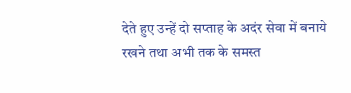देते हुए उन्हें दो सप्ताह के अदंर सेवा में बनाये रखने तथा अभी तक के समस्त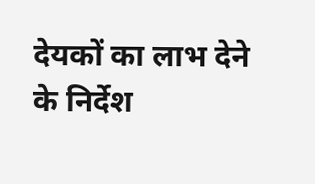देयकों का लाभ देने के निर्देश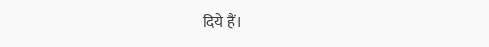दिये हैं।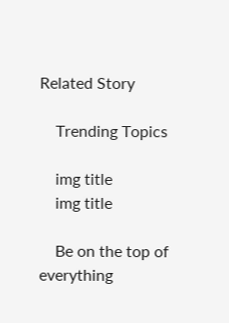Related Story

    Trending Topics

    img title
    img title

    Be on the top of everything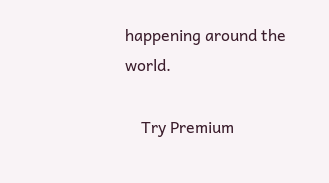happening around the world.

    Try Premium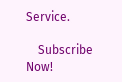Service.

    Subscribe Now!